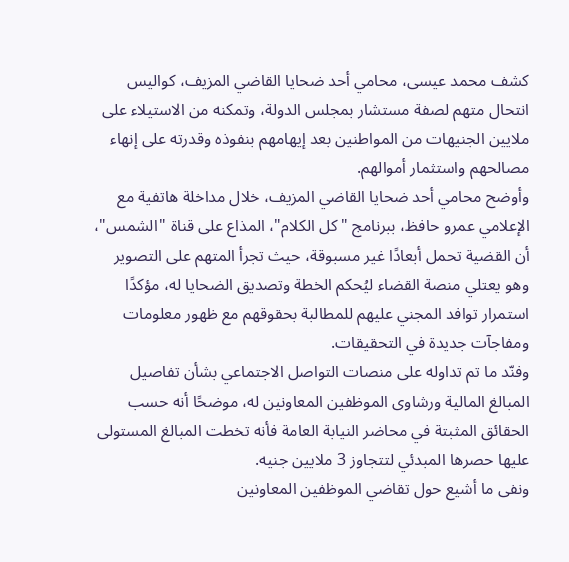كشف محمد عيسى، محامي أحد ضحايا القاضي المزيف، كواليس انتحال متهم لصفة مستشار بمجلس الدولة، وتمكنه من الاستيلاء على ملايين الجنيهات من المواطنين بعد إيهامهم بنفوذه وقدرته على إنهاء مصالحهم واستثمار أموالهم.
وأوضح محامي أحد ضحايا القاضي المزيف، خلال مداخلة هاتفية مع الإعلامي عمرو حافظ، ببرنامج "كل الكلام"، المذاع على قناة "الشمس"، أن القضية تحمل أبعادًا غير مسبوقة، حيث تجرأ المتهم على التصوير وهو يعتلي منصة القضاء ليُحكم الخطة وتصديق الضحايا له، مؤكدًا استمرار توافد المجني عليهم للمطالبة بحقوقهم مع ظهور معلومات ومفاجآت جديدة في التحقيقات.
وفنّد ما تم تداوله على منصات التواصل الاجتماعي بشأن تفاصيل المبالغ المالية ورشاوى الموظفين المعاونين له، موضحًا أنه حسب الحقائق المثبتة في محاضر النيابة العامة فأنه تخطت المبالغ المستولى عليها حصرها المبدئي لتتجاوز 3 ملايين جنيه.
ونفى ما أشيع حول تقاضي الموظفين المعاونين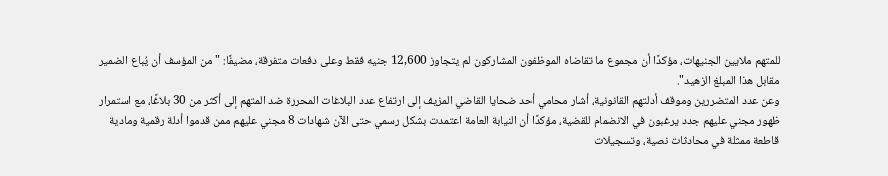للمتهم ملايين الجنيهات، مؤكدًا أن مجموع ما تقاضاه الموظفون المشاركون لم يتجاوز 12,600 جنيه فقط وعلى دفعات متفرقة، مضيفًا: "من المؤسف أن يُباع الضمير مقابل هذا المبلغ الزهيد".
وعن عدد المتضررين وموقف أدلتهم القانونية، أشار محامي أحد ضحايا القاضي المزيف إلى ارتفاع عدد البلاغات المحررة ضد المتهم إلى أكثر من 30 بلاغًا، مع استمرار ظهور مجني عليهم جدد يرغبون في الانضمام للقضية، مؤكدًا أن النيابة العامة اعتمدت بشكل رسمي حتى الآن شهادات 8 مجني عليهم ممن قدموا أدلة رقمية ومادية قاطعة ممثلة في محادثات نصية، وتسجيلات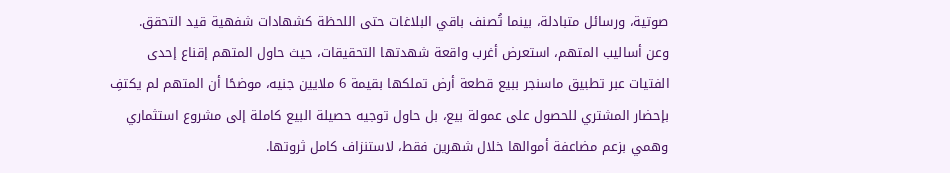صوتية، ورسائل متبادلة، بينما تُصنف باقي البلاغات حتى اللحظة كشهادات شفهية قيد التحقق.
وعن أساليب المتهم، استعرض أغرب واقعة شهدتها التحقيقات، حيث حاول المتهم إقناع إحدى الفتيات عبر تطبيق ماسنجر ببيع قطعة أرض تملكها بقيمة 6 ملايين جنيه، موضحًا أن المتهم لم يكتفِ بإحضار المشتري للحصول على عمولة بيع، بل حاول توجيه حصيلة البيع كاملة إلى مشروع استثماري وهمي بزعم مضاعفة أموالها خلال شهرين فقط، لاستنزاف كامل ثروتها.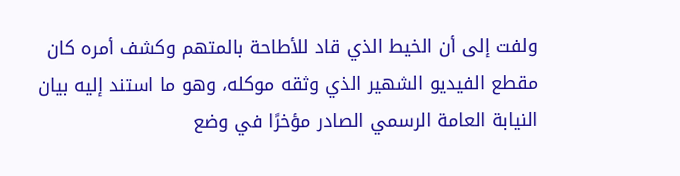ولفت إلى أن الخيط الذي قاد للأطاحة بالمتهم وكشف أمره كان مقطع الفيديو الشهير الذي وثقه موكله، وهو ما استند إليه بيان النيابة العامة الرسمي الصادر مؤخرًا في وضع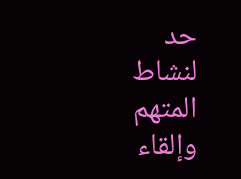حد لنشاط المتهم وإلقاء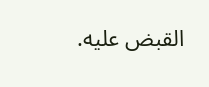القبض عليه.